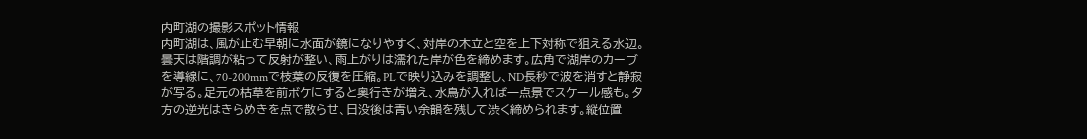内町湖の撮影スポット情報
内町湖は、風が止む早朝に水面が鏡になりやすく、対岸の木立と空を上下対称で狙える水辺。曇天は階調が粘って反射が整い、雨上がりは濡れた岸が色を締めます。広角で湖岸のカーブを導線に、70-200mmで枝葉の反復を圧縮。PLで映り込みを調整し、ND長秒で波を消すと静寂が写る。足元の枯草を前ボケにすると奥行きが増え、水鳥が入れば一点景でスケール感も。夕方の逆光はきらめきを点で散らせ、日没後は青い余韻を残して渋く締められます。縦位置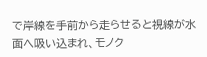で岸線を手前から走らせると視線が水面へ吸い込まれ、モノク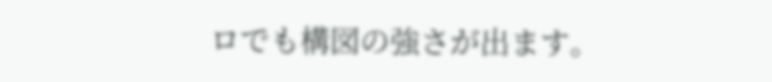ロでも構図の強さが出ます。